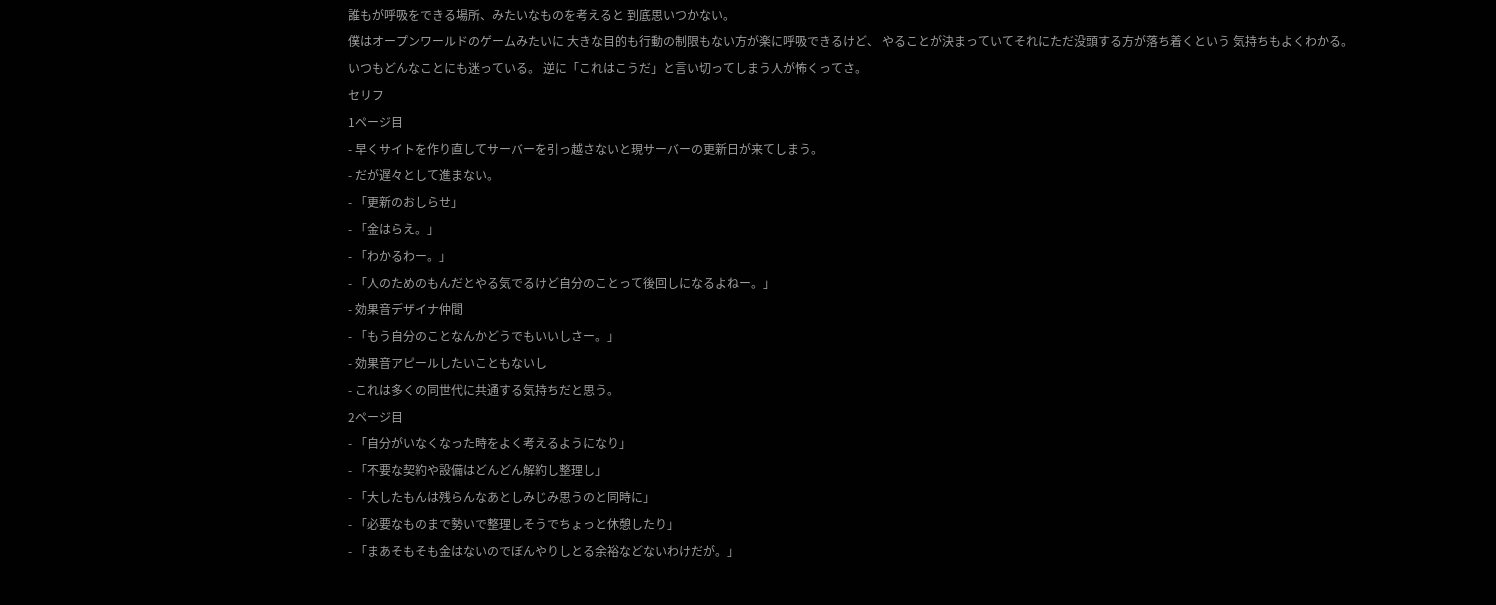誰もが呼吸をできる場所、みたいなものを考えると 到底思いつかない。
僕はオープンワールドのゲームみたいに 大きな目的も行動の制限もない方が楽に呼吸できるけど、 やることが決まっていてそれにただ没頭する方が落ち着くという 気持ちもよくわかる。
いつもどんなことにも迷っている。 逆に「これはこうだ」と言い切ってしまう人が怖くってさ。
セリフ
1ページ目
- 早くサイトを作り直してサーバーを引っ越さないと現サーバーの更新日が来てしまう。
- だが遅々として進まない。
- 「更新のおしらせ」
- 「金はらえ。」
- 「わかるわー。」
- 「人のためのもんだとやる気でるけど自分のことって後回しになるよねー。」
- 効果音デザイナ仲間
- 「もう自分のことなんかどうでもいいしさー。」
- 効果音アピールしたいこともないし
- これは多くの同世代に共通する気持ちだと思う。
2ページ目
- 「自分がいなくなった時をよく考えるようになり」
- 「不要な契約や設備はどんどん解約し整理し」
- 「大したもんは残らんなあとしみじみ思うのと同時に」
- 「必要なものまで勢いで整理しそうでちょっと休憩したり」
- 「まあそもそも金はないのでぼんやりしとる余裕などないわけだが。」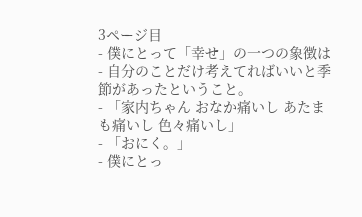3ページ目
- 僕にとって「幸せ」の一つの象徴は
- 自分のことだけ考えてればいいと季節があったということ。
- 「家内ちゃん おなか痛いし あたまも痛いし 色々痛いし」
- 「おにく。」
- 僕にとっ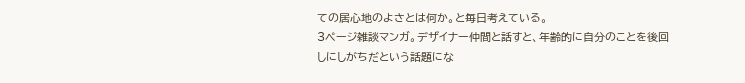ての居心地のよさとは何か。と毎日考えている。
3ページ雑談マンガ。デザイナー仲間と話すと、年齢的に自分のことを後回しにしがちだという話題にな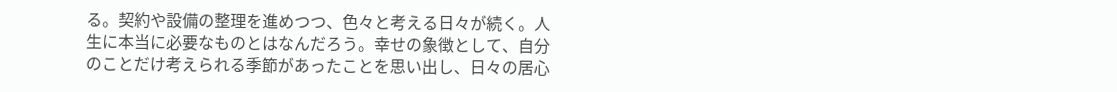る。契約や設備の整理を進めつつ、色々と考える日々が続く。人生に本当に必要なものとはなんだろう。幸せの象徴として、自分のことだけ考えられる季節があったことを思い出し、日々の居心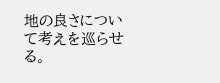地の良さについて考えを巡らせる。